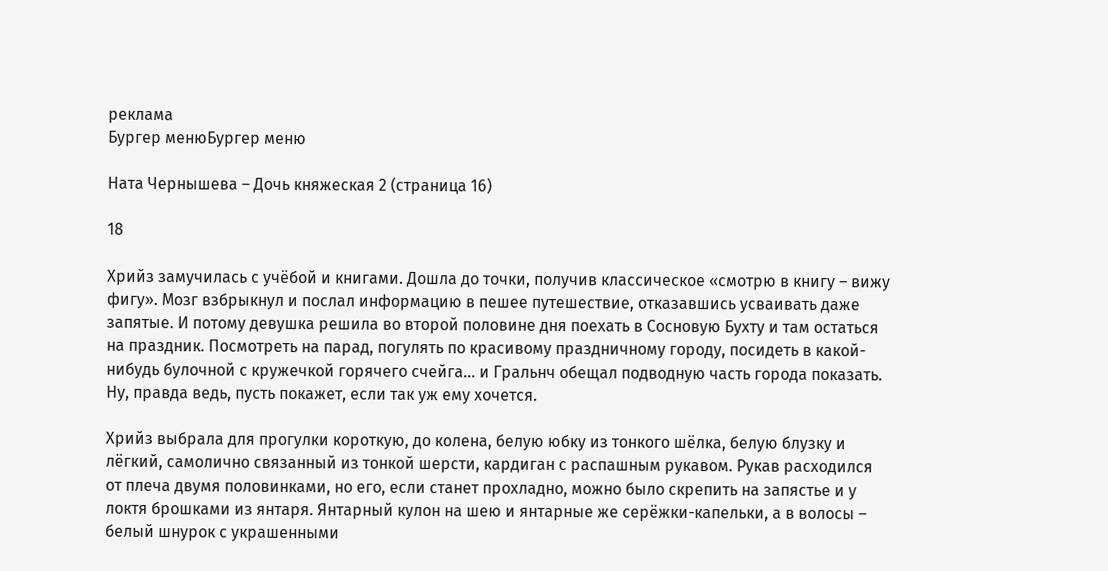реклама
Бургер менюБургер меню

Ната Чернышева – Дочь княжеская 2 (страница 16)

18

Хрийз замучилась с учёбой и книгами. Дошла до точки, получив классическое «смотрю в книгу – вижу фигу». Мозг взбрыкнул и послал информацию в пешее путешествие, отказавшись усваивать даже запятые. И потому девушка решила во второй половине дня поехать в Сосновую Бухту и там остаться на праздник. Посмотреть на парад, погулять по красивому праздничному городу, посидеть в какой-нибудь булочной с кружечкой горячего счейга… и Гральнч обещал подводную часть города показать. Ну, правда ведь, пусть покажет, если так уж ему хочется.

Хрийз выбрала для прогулки короткую, до колена, белую юбку из тонкого шёлка, белую блузку и лёгкий, самолично связанный из тонкой шерсти, кардиган с распашным рукавом. Рукав расходился от плеча двумя половинками, но его, если станет прохладно, можно было скрепить на запястье и у локтя брошками из янтаря. Янтарный кулон на шею и янтарные же серёжки-капельки, а в волосы – белый шнурок с украшенными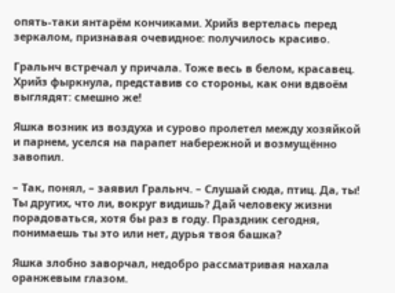опять-таки янтарём кончиками. Хрийз вертелась перед зеркалом, признавая очевидное: получилось красиво.

Гральнч встречал у причала. Тоже весь в белом, красавец. Хрийз фыркнула, представив со стороны, как они вдвоём выглядят: смешно же!

Яшка возник из воздуха и сурово пролетел между хозяйкой и парнем, уселся на парапет набережной и возмущённо завопил.

– Так, понял, – заявил Гральнч. – Слушай сюда, птиц. Да, ты! Ты других, что ли, вокруг видишь? Дай человеку жизни порадоваться, хотя бы раз в году. Праздник сегодня, понимаешь ты это или нет, дурья твоя башка?

Яшка злобно заворчал, недобро рассматривая нахала оранжевым глазом.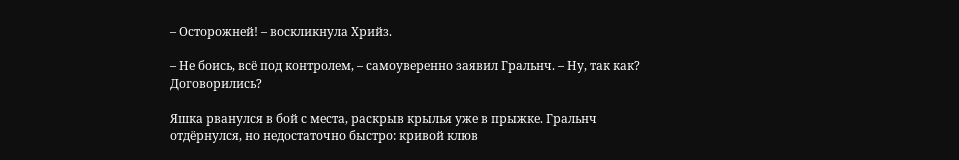– Осторожней! – воскликнула Хрийз.

– Не боись, всё под контролем, – самоуверенно заявил Гральнч. – Ну, так как? Договорились?

Яшка рванулся в бой с места, раскрыв крылья уже в прыжке. Гральнч отдёрнулся, но недостаточно быстро: кривой клюв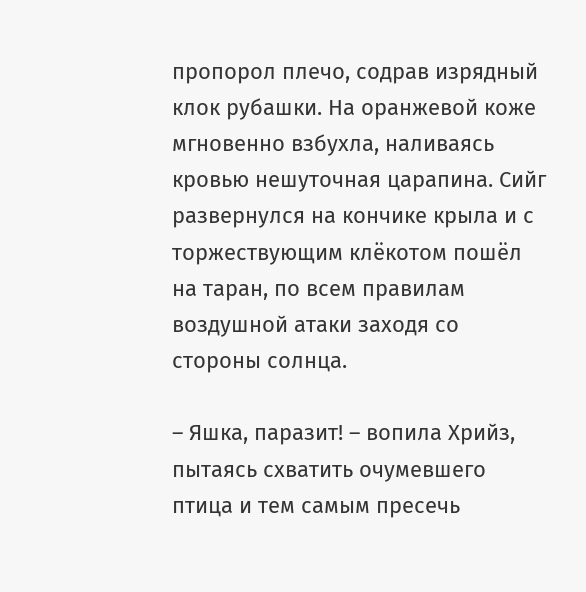пропорол плечо, содрав изрядный клок рубашки. На оранжевой коже мгновенно взбухла, наливаясь кровью нешуточная царапина. Сийг развернулся на кончике крыла и с торжествующим клёкотом пошёл на таран, по всем правилам воздушной атаки заходя со стороны солнца.

– Яшка, паразит! – вопила Хрийз, пытаясь схватить очумевшего птица и тем самым пресечь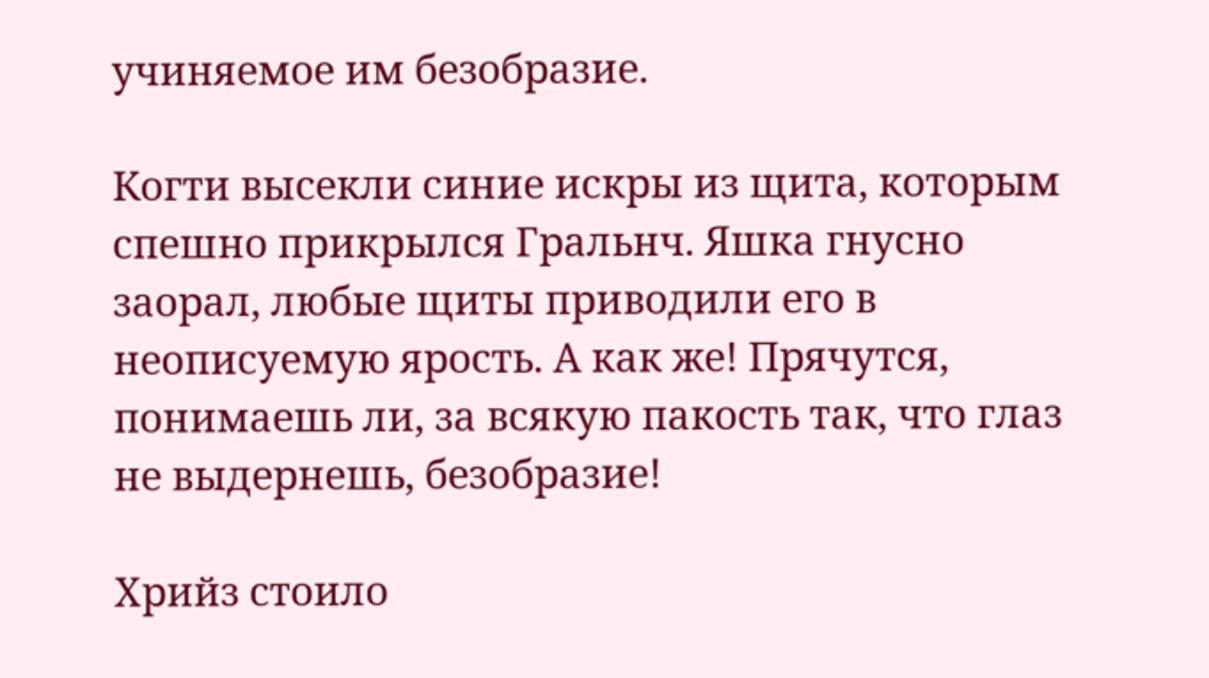учиняемое им безобразие.

Когти высекли синие искры из щита, которым спешно прикрылся Гральнч. Яшка гнусно заорал, любые щиты приводили его в неописуемую ярость. А как же! Прячутся, понимаешь ли, за всякую пакость так, что глаз не выдернешь, безобразие!

Хрийз стоило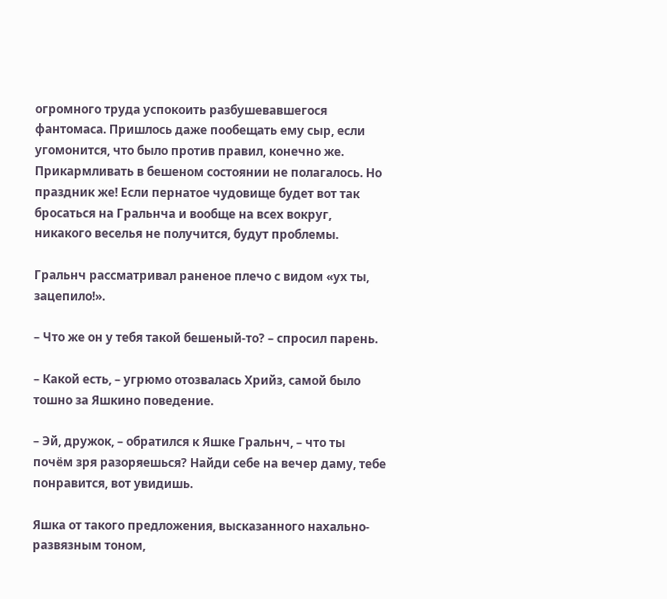огромного труда успокоить разбушевавшегося фантомаса. Пришлось даже пообещать ему сыр, если угомонится, что было против правил, конечно же. Прикармливать в бешеном состоянии не полагалось. Но праздник же! Если пернатое чудовище будет вот так бросаться на Гральнча и вообще на всех вокруг, никакого веселья не получится, будут проблемы.

Гральнч рассматривал раненое плечо с видом «ух ты, зацепило!».

– Что же он у тебя такой бешеный-то? – спросил парень.

– Какой есть, – угрюмо отозвалась Хрийз, самой было тошно за Яшкино поведение.

– Эй, дружок, – обратился к Яшке Гральнч, – что ты почём зря разоряешься? Найди себе на вечер даму, тебе понравится, вот увидишь.

Яшка от такого предложения, высказанного нахально-развязным тоном,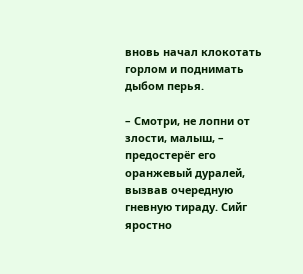вновь начал клокотать горлом и поднимать дыбом перья.

– Смотри, не лопни от злости, малыш, – предостерёг его оранжевый дуралей, вызвав очередную гневную тираду. Сийг яростно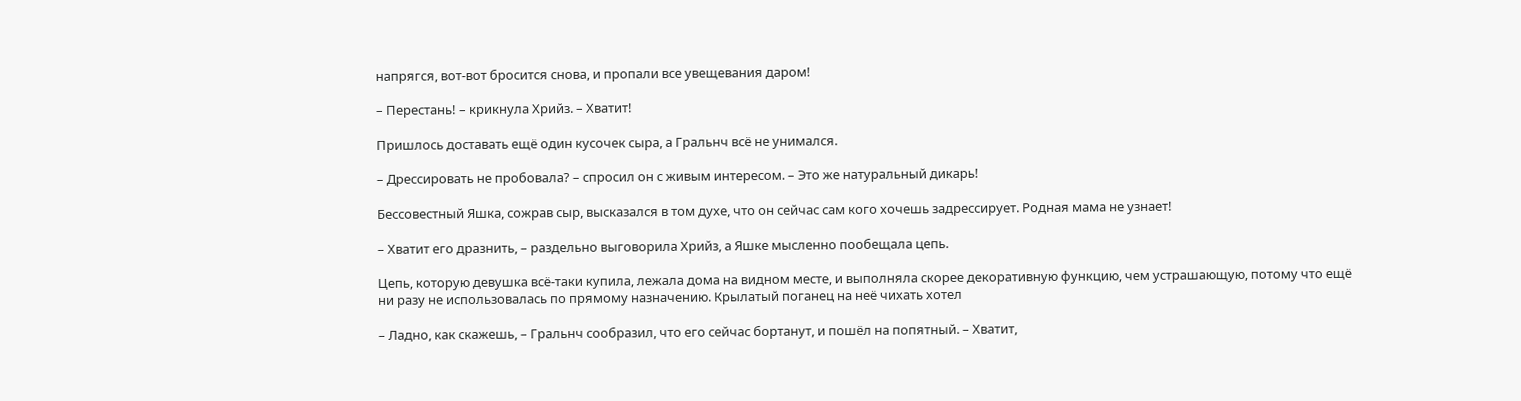напрягся, вот-вот бросится снова, и пропали все увещевания даром!

– Перестань! – крикнула Хрийз. – Хватит!

Пришлось доставать ещё один кусочек сыра, а Гральнч всё не унимался.

– Дрессировать не пробовала? – спросил он с живым интересом. – Это же натуральный дикарь!

Бессовестный Яшка, сожрав сыр, высказался в том духе, что он сейчас сам кого хочешь задрессирует. Родная мама не узнает!

– Хватит его дразнить, – раздельно выговорила Хрийз, а Яшке мысленно пообещала цепь.

Цепь, которую девушка всё-таки купила, лежала дома на видном месте, и выполняла скорее декоративную функцию, чем устрашающую, потому что ещё ни разу не использовалась по прямому назначению. Крылатый поганец на неё чихать хотел

– Ладно, как скажешь, – Гральнч сообразил, что его сейчас бортанут, и пошёл на попятный. – Хватит,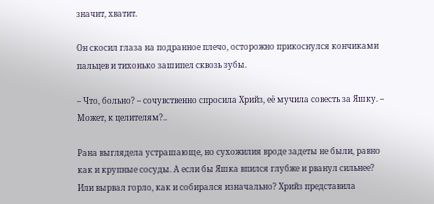значит, хватит.

Он скосил глаза на подранное плечо, осторожно прикоснулся кончиками пальцев и тихонько зашипел сквозь зубы.

– Что, больно? – сочувственно спросила Хрийз, её мучила совесть за Яшку. – Может, к целителям?..

Рана выглядела устрашающе, но сухожилия вроде задеты не были, равно как и крупные сосуды. А если бы Яшка впился глубже и рванул сильнее? Или вырвал горло, как и собирался изначально? Хрийз представила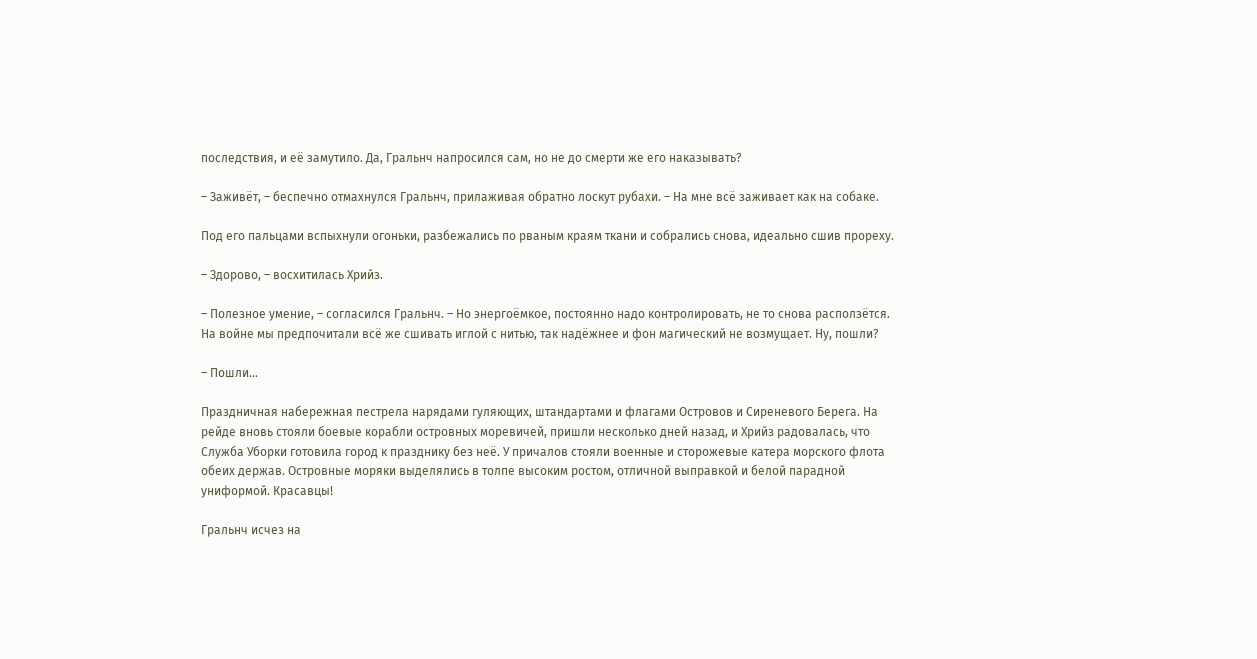последствия, и её замутило. Да, Гральнч напросился сам, но не до смерти же его наказывать?

– Заживёт, – беспечно отмахнулся Гральнч, прилаживая обратно лоскут рубахи. – На мне всё заживает как на собаке.

Под его пальцами вспыхнули огоньки, разбежались по рваным краям ткани и собрались снова, идеально сшив прореху.

– Здорово, – восхитилась Хрийз.

– Полезное умение, – согласился Гральнч. – Но энергоёмкое, постоянно надо контролировать, не то снова расползётся. На войне мы предпочитали всё же сшивать иглой с нитью, так надёжнее и фон магический не возмущает. Ну, пошли?

– Пошли…

Праздничная набережная пестрела нарядами гуляющих, штандартами и флагами Островов и Сиреневого Берега. На рейде вновь стояли боевые корабли островных моревичей, пришли несколько дней назад, и Хрийз радовалась, что Служба Уборки готовила город к празднику без неё. У причалов стояли военные и сторожевые катера морского флота обеих держав. Островные моряки выделялись в толпе высоким ростом, отличной выправкой и белой парадной униформой. Красавцы!

Гральнч исчез на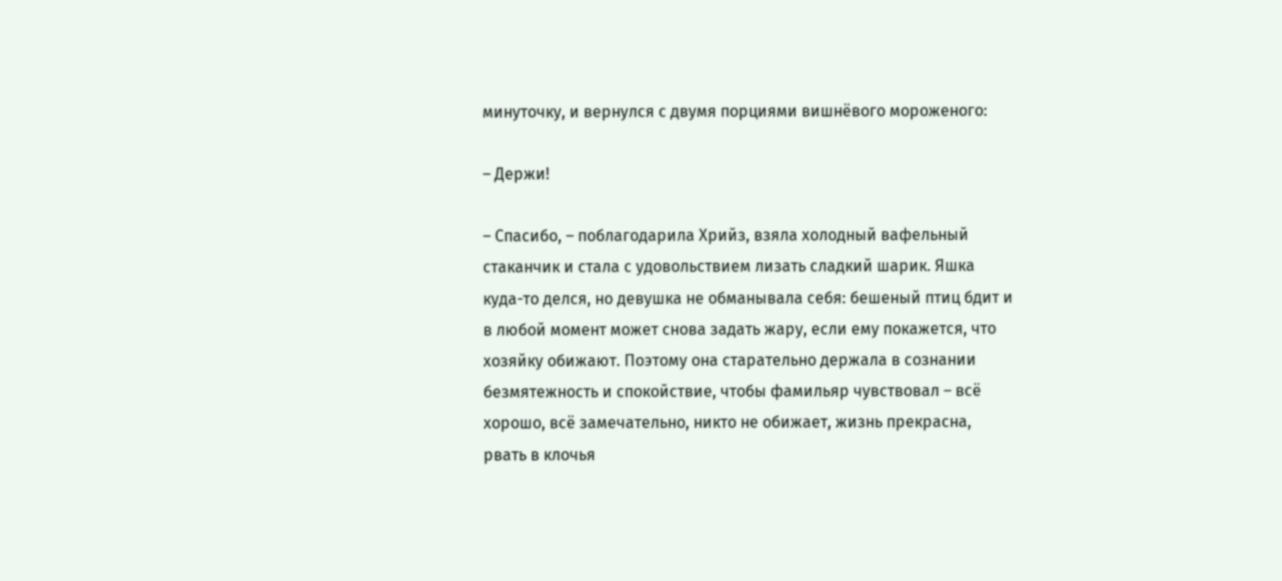минуточку, и вернулся с двумя порциями вишнёвого мороженого:

– Держи!

– Спасибо, – поблагодарила Хрийз, взяла холодный вафельный стаканчик и стала с удовольствием лизать сладкий шарик. Яшка куда-то делся, но девушка не обманывала себя: бешеный птиц бдит и в любой момент может снова задать жару, если ему покажется, что хозяйку обижают. Поэтому она старательно держала в сознании безмятежность и спокойствие, чтобы фамильяр чувствовал – всё хорошо, всё замечательно, никто не обижает, жизнь прекрасна, рвать в клочья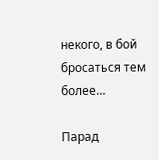некого, в бой бросаться тем более…

Парад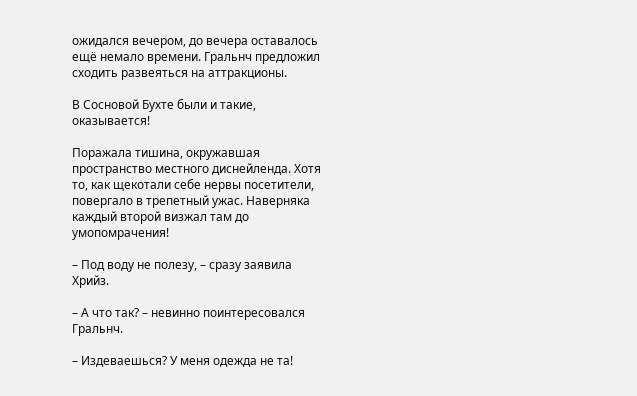ожидался вечером, до вечера оставалось ещё немало времени. Гральнч предложил сходить развеяться на аттракционы.

В Сосновой Бухте были и такие, оказывается!

Поражала тишина, окружавшая пространство местного диснейленда. Хотя то, как щекотали себе нервы посетители, повергало в трепетный ужас. Наверняка каждый второй визжал там до умопомрачения!

– Под воду не полезу, – сразу заявила Хрийз.

– А что так? – невинно поинтересовался Гральнч.

– Издеваешься? У меня одежда не та!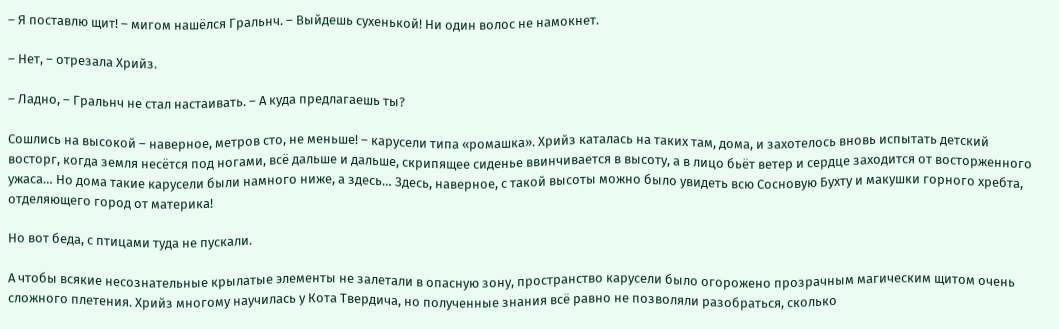– Я поставлю щит! – мигом нашёлся Гральнч. – Выйдешь сухенькой! Ни один волос не намокнет.

– Нет, – отрезала Хрийз.

– Ладно, – Гральнч не стал настаивать. – А куда предлагаешь ты?

Сошлись на высокой – наверное, метров сто, не меньше! – карусели типа «ромашка». Хрийз каталась на таких там, дома, и захотелось вновь испытать детский восторг, когда земля несётся под ногами, всё дальше и дальше, скрипящее сиденье ввинчивается в высоту, а в лицо бьёт ветер и сердце заходится от восторженного ужаса… Но дома такие карусели были намного ниже, а здесь… Здесь, наверное, с такой высоты можно было увидеть всю Сосновую Бухту и макушки горного хребта, отделяющего город от материка!

Но вот беда, с птицами туда не пускали.

А чтобы всякие несознательные крылатые элементы не залетали в опасную зону, пространство карусели было огорожено прозрачным магическим щитом очень сложного плетения. Хрийз многому научилась у Кота Твердича, но полученные знания всё равно не позволяли разобраться, сколько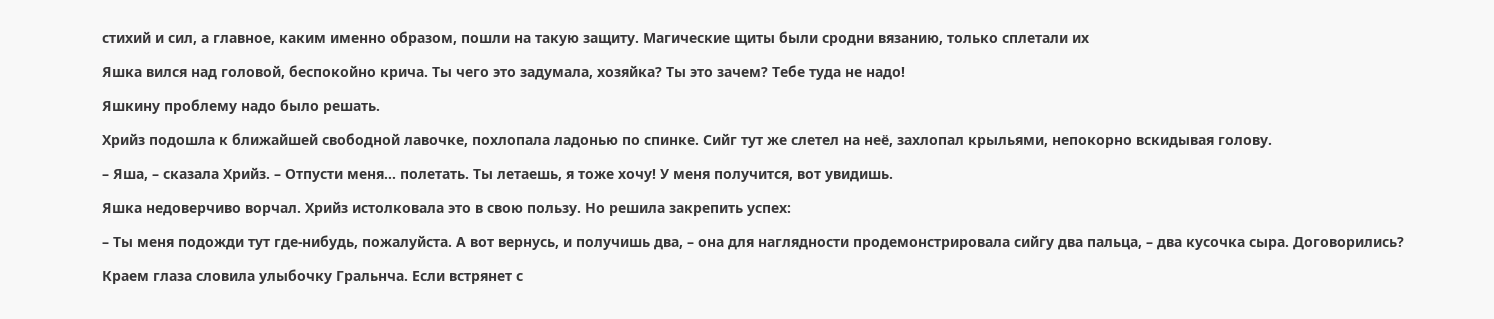стихий и сил, а главное, каким именно образом, пошли на такую защиту. Магические щиты были сродни вязанию, только сплетали их

Яшка вился над головой, беспокойно крича. Ты чего это задумала, хозяйка? Ты это зачем? Тебе туда не надо!

Яшкину проблему надо было решать.

Хрийз подошла к ближайшей свободной лавочке, похлопала ладонью по спинке. Сийг тут же слетел на неё, захлопал крыльями, непокорно вскидывая голову.

– Яша, – сказала Хрийз. – Отпусти меня… полетать. Ты летаешь, я тоже хочу! У меня получится, вот увидишь.

Яшка недоверчиво ворчал. Хрийз истолковала это в свою пользу. Но решила закрепить успех:

– Ты меня подожди тут где-нибудь, пожалуйста. А вот вернусь, и получишь два, – она для наглядности продемонстрировала сийгу два пальца, – два кусочка сыра. Договорились?

Краем глаза словила улыбочку Гральнча. Если встрянет с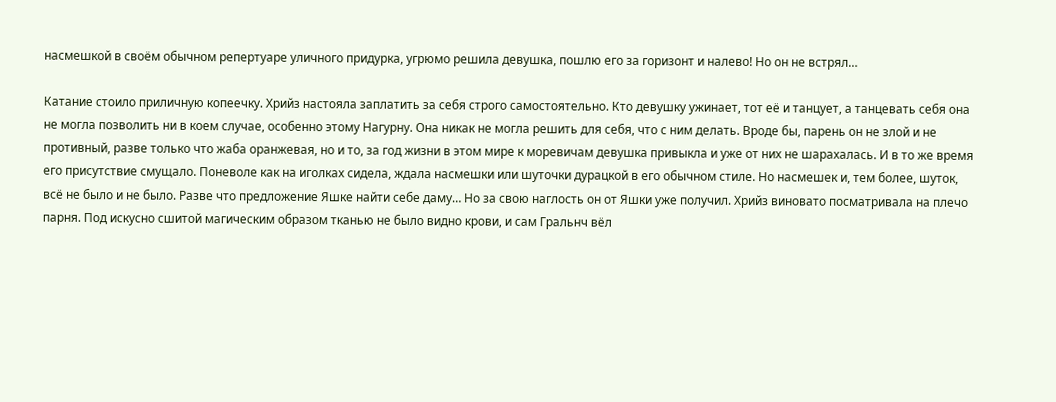насмешкой в своём обычном репертуаре уличного придурка, угрюмо решила девушка, пошлю его за горизонт и налево! Но он не встрял…

Катание стоило приличную копеечку. Хрийз настояла заплатить за себя строго самостоятельно. Кто девушку ужинает, тот её и танцует, а танцевать себя она не могла позволить ни в коем случае, особенно этому Нагурну. Она никак не могла решить для себя, что с ним делать. Вроде бы, парень он не злой и не противный, разве только что жаба оранжевая, но и то, за год жизни в этом мире к моревичам девушка привыкла и уже от них не шарахалась. И в то же время его присутствие смущало. Поневоле как на иголках сидела, ждала насмешки или шуточки дурацкой в его обычном стиле. Но насмешек и, тем более, шуток, всё не было и не было. Разве что предложение Яшке найти себе даму… Но за свою наглость он от Яшки уже получил. Хрийз виновато посматривала на плечо парня. Под искусно сшитой магическим образом тканью не было видно крови, и сам Гральнч вёл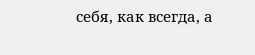себя, как всегда, а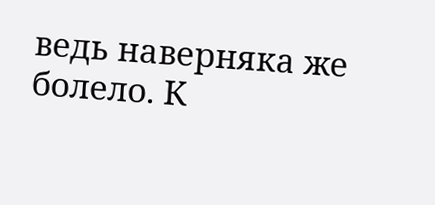ведь наверняка же болело. К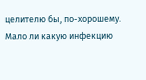целителю бы, по-хорошему. Мало ли какую инфекцию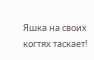Яшка на своих когтях таскает!